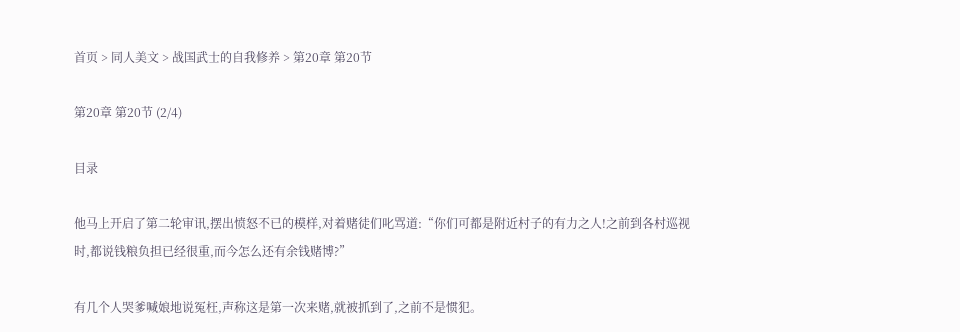首页 > 同人美文 > 战国武士的自我修养 > 第20章 第20节

第20章 第20节 (2/4)

目录

他马上开启了第二轮审讯,摆出愤怒不已的模样,对着赌徒们叱骂道:“你们可都是附近村子的有力之人!之前到各村巡视时,都说钱粮负担已经很重,而今怎么还有余钱赌博?”

有几个人哭爹喊娘地说冤枉,声称这是第一次来赌,就被抓到了,之前不是惯犯。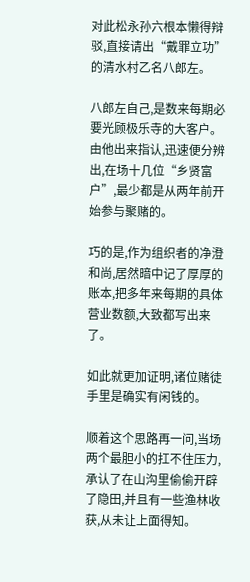对此松永孙六根本懒得辩驳,直接请出“戴罪立功”的清水村乙名八郎左。

八郎左自己,是数来每期必要光顾极乐寺的大客户。由他出来指认,迅速便分辨出,在场十几位“乡贤富户”,最少都是从两年前开始参与聚赌的。

巧的是,作为组织者的净澄和尚,居然暗中记了厚厚的账本,把多年来每期的具体营业数额,大致都写出来了。

如此就更加证明,诸位赌徒手里是确实有闲钱的。

顺着这个思路再一问,当场两个最胆小的扛不住压力,承认了在山沟里偷偷开辟了隐田,并且有一些渔林收获,从未让上面得知。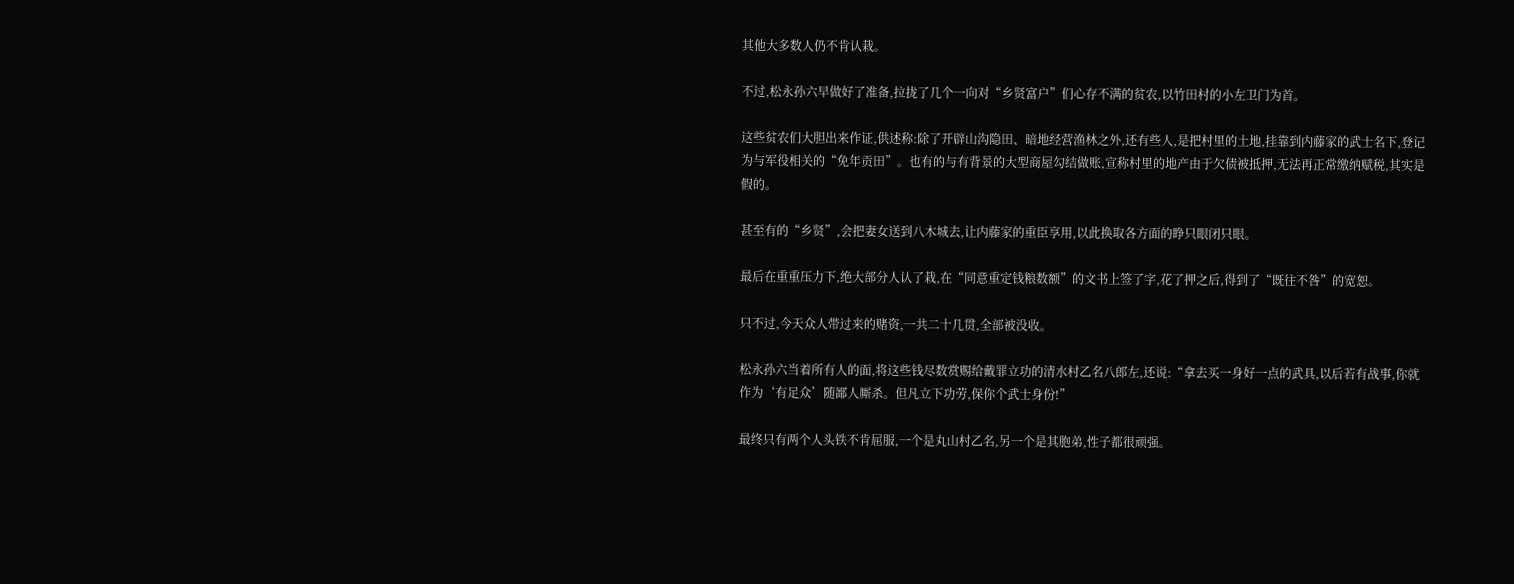其他大多数人仍不肯认栽。

不过,松永孙六早做好了准备,拉拢了几个一向对“乡贤富户”们心存不满的贫农,以竹田村的小左卫门为首。

这些贫农们大胆出来作证,供述称:除了开辟山沟隐田、暗地经营渔林之外,还有些人,是把村里的土地,挂靠到内藤家的武士名下,登记为与军役相关的“免年贡田”。也有的与有背景的大型商屋勾结做账,宣称村里的地产由于欠债被抵押,无法再正常缴纳赋税,其实是假的。

甚至有的“乡贤”,会把妻女送到八木城去,让内藤家的重臣享用,以此换取各方面的睁只眼闭只眼。

最后在重重压力下,绝大部分人认了栽,在“同意重定钱粮数额”的文书上签了字,花了押之后,得到了“既往不咎”的宽恕。

只不过,今天众人带过来的赌资,一共二十几贯,全部被没收。

松永孙六当着所有人的面,将这些钱尽数赏赐给戴罪立功的清水村乙名八郎左,还说:“拿去买一身好一点的武具,以后若有战事,你就作为‘有足众’随鄙人厮杀。但凡立下功劳,保你个武士身份!”

最终只有两个人头铁不肯屈服,一个是丸山村乙名,另一个是其胞弟,性子都很顽强。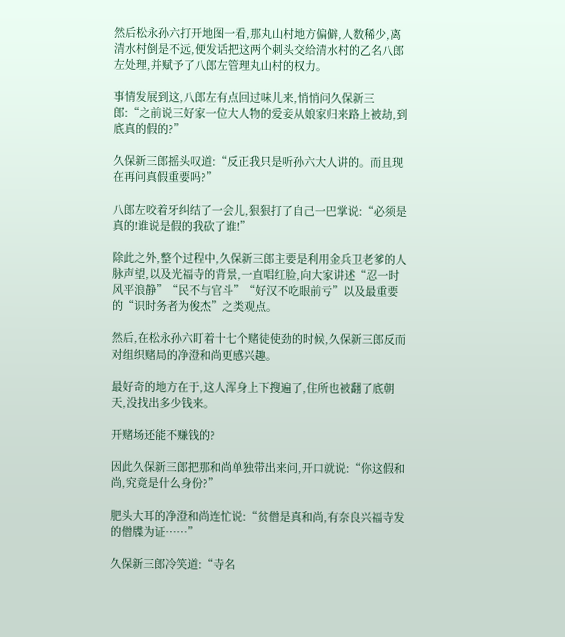然后松永孙六打开地图一看,那丸山村地方偏僻,人数稀少,离清水村倒是不远,便发话把这两个刺头交给清水村的乙名八郎左处理,并赋予了八郎左管理丸山村的权力。

事情发展到这,八郎左有点回过味儿来,悄悄问久保新三郎:“之前说三好家一位大人物的爱妾从娘家归来路上被劫,到底真的假的?”

久保新三郎摇头叹道:“反正我只是听孙六大人讲的。而且现在再问真假重要吗?”

八郎左咬着牙纠结了一会儿,狠狠打了自己一巴掌说:“必须是真的!谁说是假的我砍了谁!”

除此之外,整个过程中,久保新三郎主要是利用金兵卫老爹的人脉声望,以及光福寺的背景,一直唱红脸,向大家讲述“忍一时风平浪静”“民不与官斗”“好汉不吃眼前亏”以及最重要的“识时务者为俊杰”之类观点。

然后,在松永孙六盯着十七个赌徒使劲的时候,久保新三郎反而对组织赌局的净澄和尚更感兴趣。

最好奇的地方在于,这人浑身上下搜遍了,住所也被翻了底朝天,没找出多少钱来。

开赌场还能不赚钱的?

因此久保新三郎把那和尚单独带出来问,开口就说:“你这假和尚,究竟是什么身份?”

肥头大耳的净澄和尚连忙说:“贫僧是真和尚,有奈良兴福寺发的僧牒为证……”

久保新三郎冷笑道:“寺名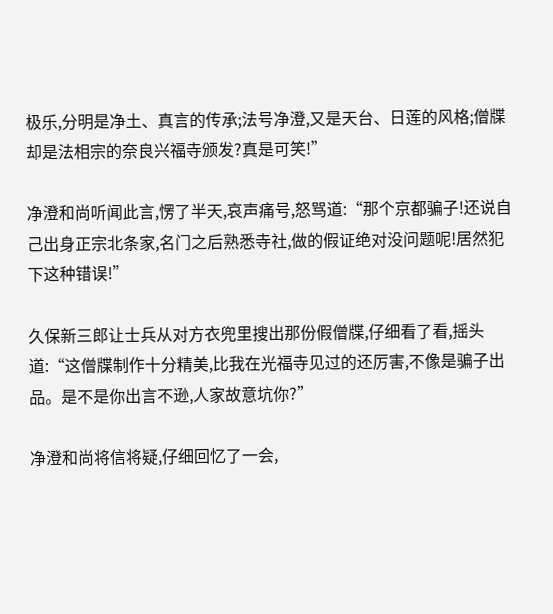极乐,分明是净土、真言的传承;法号净澄,又是天台、日莲的风格;僧牒却是法相宗的奈良兴福寺颁发?真是可笑!”

净澄和尚听闻此言,愣了半天,哀声痛号,怒骂道:“那个京都骗子!还说自己出身正宗北条家,名门之后熟悉寺社,做的假证绝对没问题呢!居然犯下这种错误!”

久保新三郎让士兵从对方衣兜里搜出那份假僧牒,仔细看了看,摇头道:“这僧牒制作十分精美,比我在光福寺见过的还厉害,不像是骗子出品。是不是你出言不逊,人家故意坑你?”

净澄和尚将信将疑,仔细回忆了一会,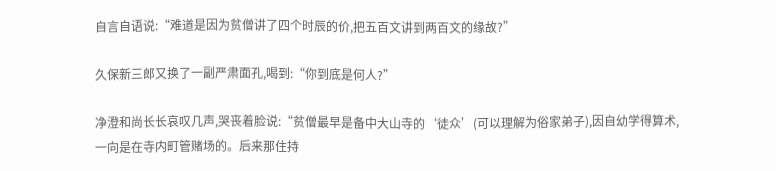自言自语说:“难道是因为贫僧讲了四个时辰的价,把五百文讲到两百文的缘故?”

久保新三郎又换了一副严肃面孔,喝到:“你到底是何人?”

净澄和尚长长哀叹几声,哭丧着脸说:“贫僧最早是备中大山寺的‘徒众’(可以理解为俗家弟子),因自幼学得算术,一向是在寺内町管赌场的。后来那住持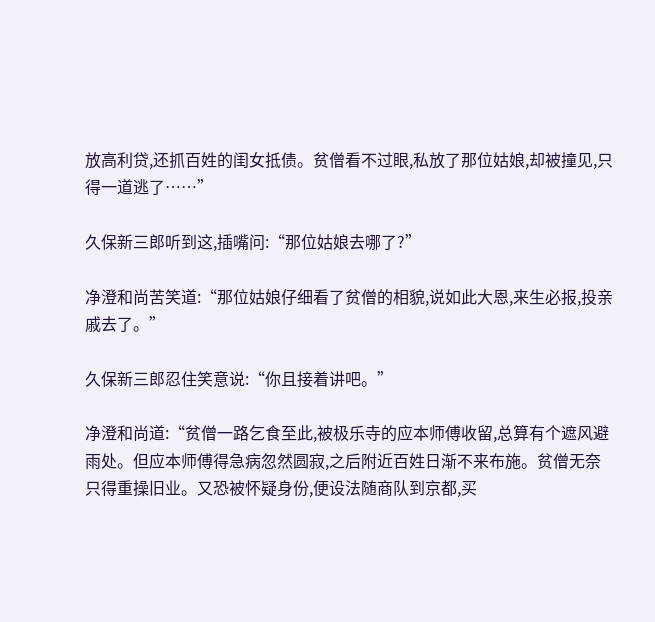放高利贷,还抓百姓的闺女抵债。贫僧看不过眼,私放了那位姑娘,却被撞见,只得一道逃了……”

久保新三郎听到这,插嘴问:“那位姑娘去哪了?”

净澄和尚苦笑道:“那位姑娘仔细看了贫僧的相貌,说如此大恩,来生必报,投亲戚去了。”

久保新三郎忍住笑意说:“你且接着讲吧。”

净澄和尚道:“贫僧一路乞食至此,被极乐寺的应本师傅收留,总算有个遮风避雨处。但应本师傅得急病忽然圆寂,之后附近百姓日渐不来布施。贫僧无奈只得重操旧业。又恐被怀疑身份,便设法随商队到京都,买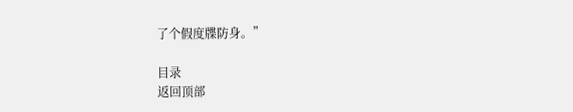了个假度牒防身。”

目录
返回顶部